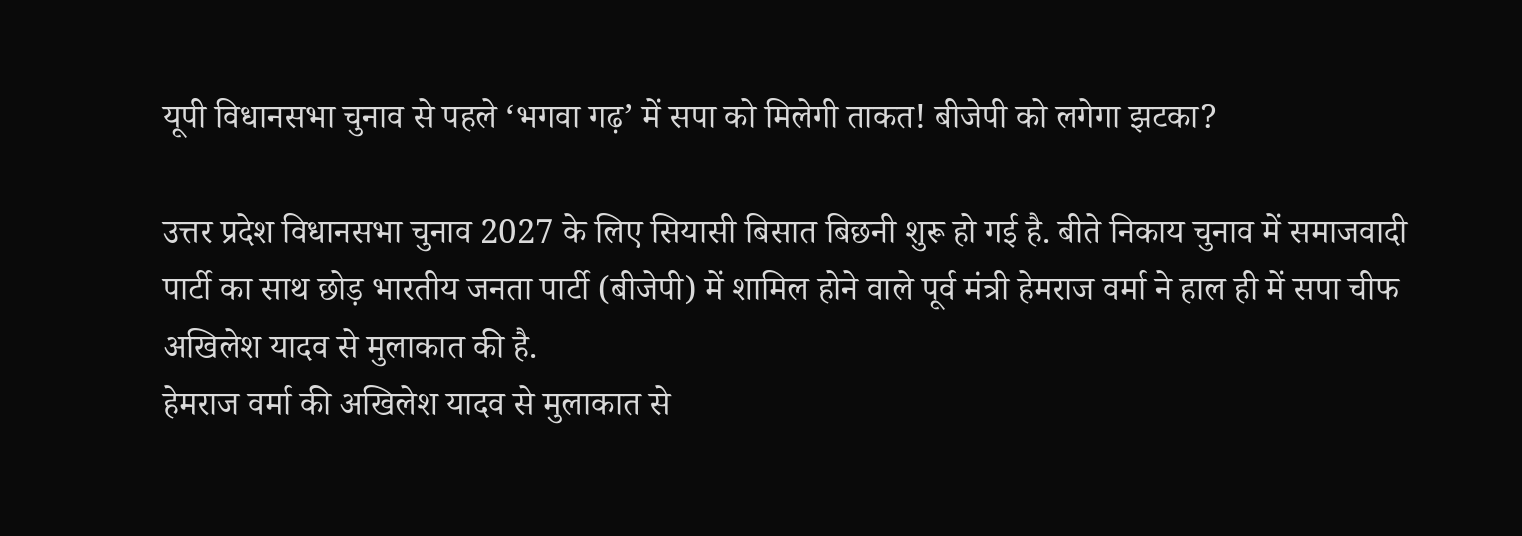यूपी विधानसभा चुनाव से पहले ‘भगवा गढ़’ में सपा को मिलेगी ताकत! बीजेपी को लगेगा झटका?

उत्तर प्रदेश विधानसभा चुनाव 2027 के लिए सियासी बिसात बिछनी शुरू हो गई है. बीते निकाय चुनाव में समाजवादी पार्टी का साथ छोड़ भारतीय जनता पार्टी (बीजेपी) में शामिल होने वाले पूर्व मंत्री हेमराज वर्मा ने हाल ही में सपा चीफ अखिलेश यादव से मुलाकात की है.
हेमराज वर्मा की अखिलेश यादव से मुलाकात से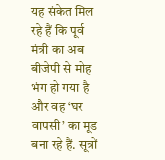यह संकेत मिल रहे हैं कि पूर्व मंत्री का अब बीजेपी से मोह भंग हो गया है और वह ‘घर वापसी’ का मूड बना रहे हैं. सूत्रों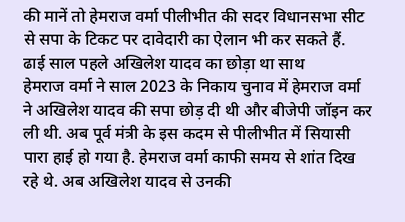की मानें तो हेमराज वर्मा पीलीभीत की सदर विधानसभा सीट से सपा के टिकट पर दावेदारी का ऐलान भी कर सकते हैं.
ढाई साल पहले अखिलेश यादव का छोड़ा था साथ
हेमराज वर्मा ने साल 2023 के निकाय चुनाव में हेमराज वर्मा ने अखिलेश यादव की सपा छोड़ दी थी और बीजेपी जॉइन कर ली थी. अब पूर्व मंत्री के इस कदम से पीलीभीत में सियासी पारा हाई हो गया है. हेमराज वर्मा काफी समय से शांत दिख रहे थे. अब अखिलेश यादव से उनकी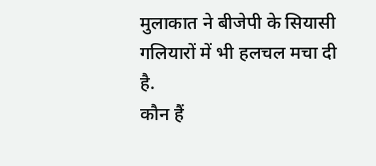मुलाकात ने बीजेपी के सियासी गलियारों में भी हलचल मचा दी है.
कौन हैं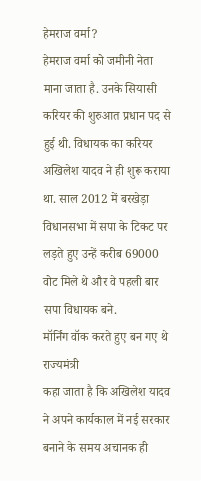हेमराज वर्मा?
हेमराज वर्मा को जमीनी नेता माना जाता है. उनके सियासी करियर की शुरुआत प्रधान पद से हुई थी. विधायक का करियर अखिलेश यादव ने ही शुरू कराया था. साल 2012 में बरखेड़ा विधानसभा में सपा के टिकट पर लड़ते हुए उन्हें करीब 69000 वोट मिले थे और वे पहली बार सपा विधायक बने.
मॉर्निंग वॉक करते हुए बन गए थे राज्यमंत्री
कहा जाता है कि अखिलेश यादव ने अपने कार्यकाल में नई सरकार बनाने के समय अचानक ही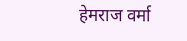हेमराज वर्मा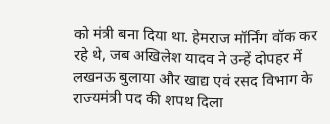को मंत्री बना दिया था. हेमराज मॉर्निंग वॉक कर रहे थे, जब अखिलेश यादव ने उन्हें दोपहर में लखनऊ बुलाया और खाद्य एवं रसद विभाग के राज्यमंत्री पद की शपथ दिला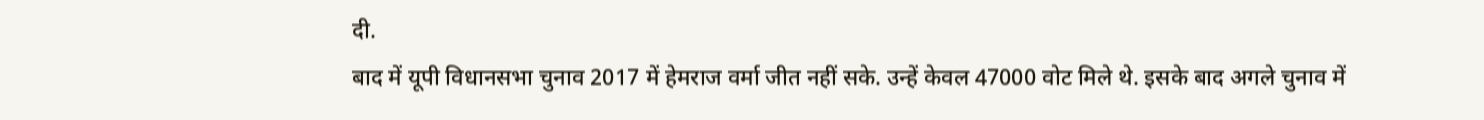दी.
बाद में यूपी विधानसभा चुनाव 2017 में हेमराज वर्मा जीत नहीं सके. उन्हें केवल 47000 वोट मिले थे. इसके बाद अगले चुनाव में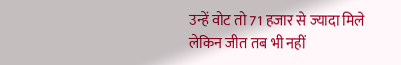उन्हें वोट तो 71 हजार से ज्यादा मिले लेकिन जीत तब भी नहीं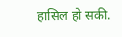हासिल हो सकी.